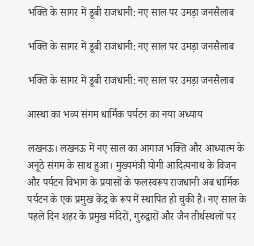भक्ति के सागर में डूबी राजधानी: नए साल पर उमड़ा जनसैलाब

भक्ति के सागर में डूबी राजधानी: नए साल पर उमड़ा जनसैलाब

भक्ति के सागर में डूबी राजधानी: नए साल पर उमड़ा जनसैलाब

आस्था का भव्य संगम धार्मिक पर्यटन का नया अध्याय

लखनऊ। लखनऊ में नए साल का आगाज भक्ति और आध्यात्म के अनूठे संगम के साथ हुआ। मुख्यमंत्री योगी आदित्यनाथ के विजन और पर्यटन विभाग के प्रयासों के फलस्वरूप राजधानी अब धार्मिक पर्यटन के एक प्रमुख केंद्र के रूप में स्थापित हो चुकी है। नए साल के पहले दिन शहर के प्रमुख मंदिरों, गुरुद्वारों और जैन तीर्थस्थलों पर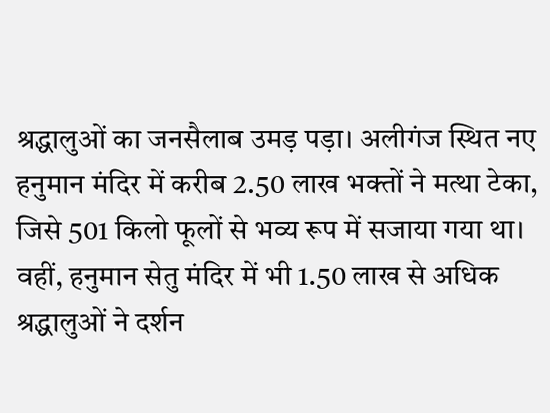श्रद्धालुओं का जनसैलाब उमड़ पड़ा। अलीगंज स्थित नए हनुमान मंदिर में करीब 2.50 लाख भक्तों ने मत्था टेका, जिसे 501 किलो फूलों से भव्य रूप में सजाया गया था। वहीं, हनुमान सेतु मंदिर में भी 1.50 लाख से अधिक श्रद्धालुओं ने दर्शन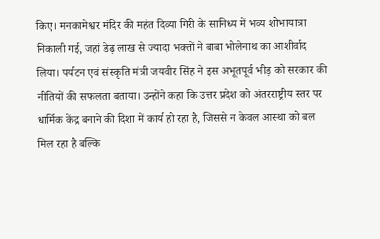किए। मनकामेश्वर मंदिर की महंत दिव्या गिरी के सानिध्य में भव्य शोभायात्रा निकाली गई, जहां डेढ़ लाख से ज्यादा भक्तों ने बाबा भोलेनाथ का आशीर्वाद लिया। पर्यटन एवं संस्कृति मंत्री जयवीर सिंह ने इस अभूतपूर्व भीड़ को सरकार की नीतियों की सफलता बताया। उन्होंने कहा कि उत्तर प्रदेश को अंतरराष्ट्रीय स्तर पर धार्मिक केंद्र बनाने की दिशा में कार्य हो रहा है, जिससे न केवल आस्था को बल मिल रहा है बल्कि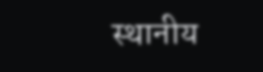स्थानीय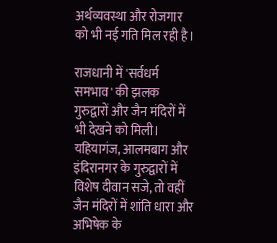अर्थव्यवस्था और रोजगार को भी नई गति मिल रही है।

राजधानी में 'सर्वधर्म समभाव' की झलक गुरुद्वारों और जैन मंदिरों में भी देखने को मिली। यहियागंज, आलमबाग और इंदिरानगर के गुरुद्वारों में विशेष दीवान सजे, तो वहीं जैन मंदिरों में शांति धारा और अभिषेक के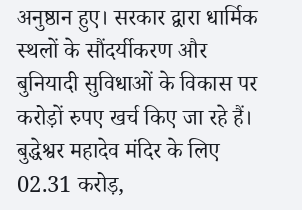अनुष्ठान हुए। सरकार द्वारा धार्मिक स्थलों के सौंदर्यीकरण और बुनियादी सुविधाओं के विकास पर करोड़ों रुपए खर्च किए जा रहे हैं। बुद्धेश्वर महादेव मंदिर के लिए 02.31 करोड़,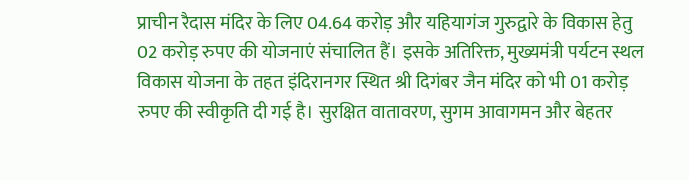प्राचीन रैदास मंदिर के लिए 04.64 करोड़ और यहियागंज गुरुद्वारे के विकास हेतु 02 करोड़ रुपए की योजनाएं संचालित हैं। इसके अतिरिक्त, मुख्यमंत्री पर्यटन स्थल विकास योजना के तहत इंदिरानगर स्थित श्री दिगंबर जैन मंदिर को भी 01 करोड़ रुपए की स्वीकृति दी गई है। सुरक्षित वातावरण, सुगम आवागमन और बेहतर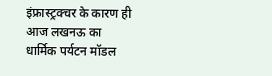इंफ्रास्ट्रक्चर के कारण ही आज लखनऊ का धार्मिक पर्यटन मॉडल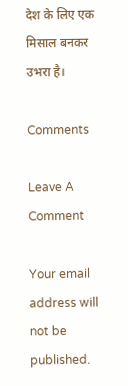देश के लिए एक मिसाल बनकर उभरा है।

Comments

Leave A Comment

Your email address will not be published.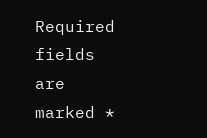Required fields are marked *